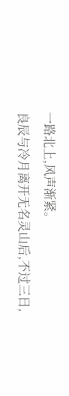一路北上,风声渐紧。
良辰与冷月离开无名灵山后,不过三日,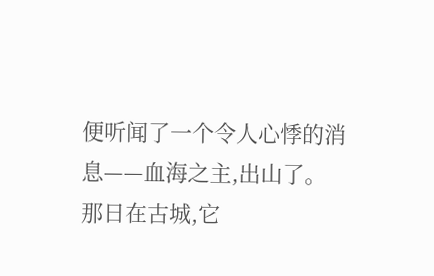便听闻了一个令人心悸的消息——血海之主,出山了。
那日在古城,它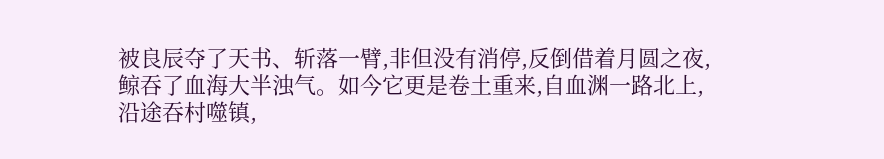被良辰夺了天书、斩落一臂,非但没有消停,反倒借着月圆之夜,鲸吞了血海大半浊气。如今它更是卷土重来,自血渊一路北上,沿途吞村噬镇,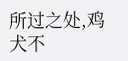所过之处,鸡犬不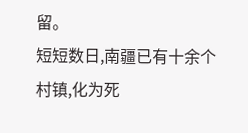留。
短短数日,南疆已有十余个村镇,化为死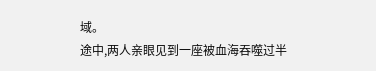域。
途中,两人亲眼见到一座被血海吞噬过半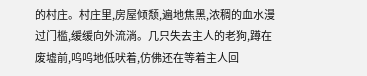的村庄。村庄里,房屋倾颓,遍地焦黑,浓稠的血水漫过门槛,缓缓向外流淌。几只失去主人的老狗,蹲在废墟前,呜呜地低吠着,仿佛还在等着主人回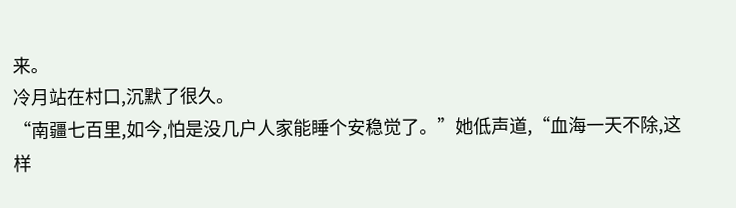来。
冷月站在村口,沉默了很久。
“南疆七百里,如今,怕是没几户人家能睡个安稳觉了。”她低声道,“血海一天不除,这样